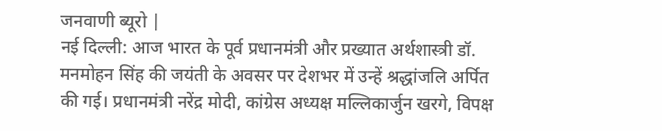जनवाणी ब्यूरो |
नई दिल्ली: आज भारत के पूर्व प्रधानमंत्री और प्रख्यात अर्थशास्त्री डॉ. मनमोहन सिंह की जयंती के अवसर पर देशभर में उन्हें श्रद्धांजलि अर्पित की गई। प्रधानमंत्री नरेंद्र मोदी, कांग्रेस अध्यक्ष मल्लिकार्जुन खरगे, विपक्ष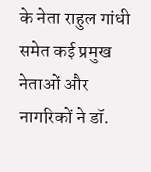के नेता राहुल गांधी समेत कई प्रमुख नेताओं और नागरिकों ने डॉ.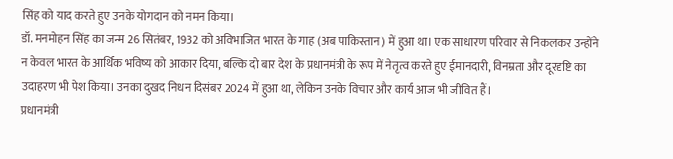सिंह को याद करते हुए उनके योगदान को नमन किया।
डॉ. मनमोहन सिंह का जन्म 26 सितंबर, 1932 को अविभाजित भारत के गाह (अब पाकिस्तान) में हुआ था। एक साधारण परिवार से निकलकर उन्होंने न केवल भारत के आर्थिक भविष्य को आकार दिया, बल्कि दो बार देश के प्रधानमंत्री के रूप में नेतृत्व करते हुए ईमानदारी, विनम्रता और दूरदृष्टि का उदाहरण भी पेश किया। उनका दुखद निधन दिसंबर 2024 में हुआ था, लेकिन उनके विचार और कार्य आज भी जीवित हैं।
प्रधानमंत्री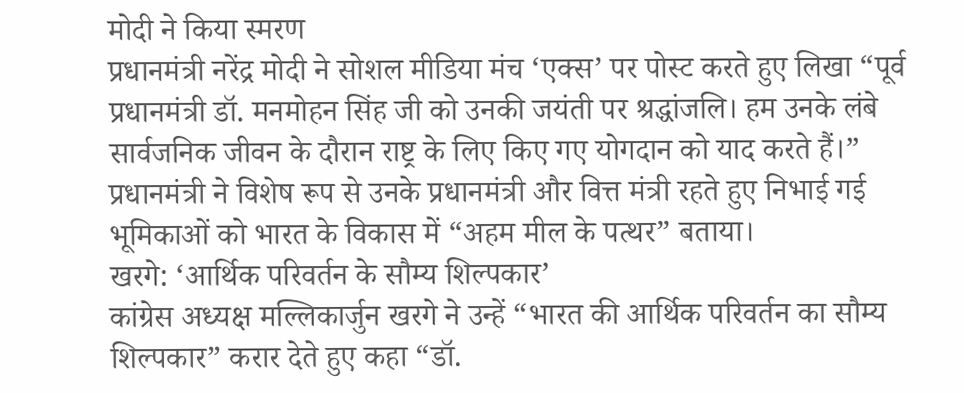मोदी ने किया स्मरण
प्रधानमंत्री नरेंद्र मोदी ने सोशल मीडिया मंच ‘एक्स’ पर पोस्ट करते हुए लिखा “पूर्व प्रधानमंत्री डॉ. मनमोहन सिंह जी को उनकी जयंती पर श्रद्धांजलि। हम उनके लंबे सार्वजनिक जीवन के दौरान राष्ट्र के लिए किए गए योगदान को याद करते हैं।” प्रधानमंत्री ने विशेष रूप से उनके प्रधानमंत्री और वित्त मंत्री रहते हुए निभाई गई भूमिकाओं को भारत के विकास में “अहम मील के पत्थर” बताया।
खरगे: ‘आर्थिक परिवर्तन के सौम्य शिल्पकार’
कांग्रेस अध्यक्ष मल्लिकार्जुन खरगे ने उन्हें “भारत की आर्थिक परिवर्तन का सौम्य शिल्पकार” करार देते हुए कहा “डॉ.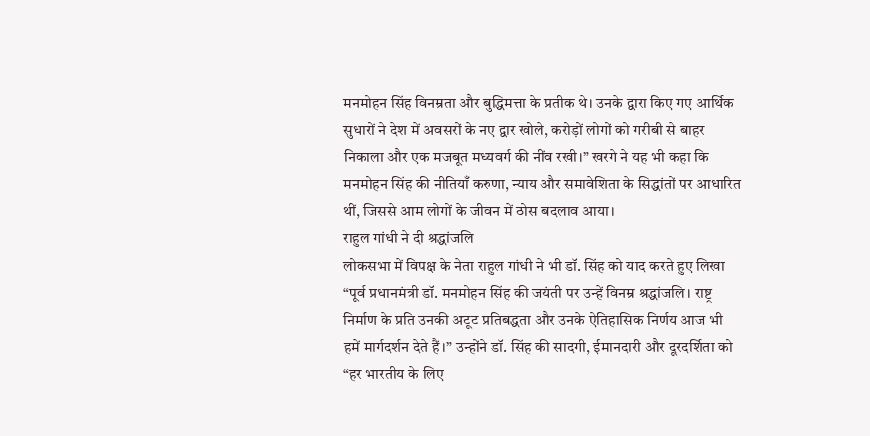मनमोहन सिंह विनम्रता और बुद्धिमत्ता के प्रतीक थे। उनके द्वारा किए गए आर्थिक सुधारों ने देश में अवसरों के नए द्वार खोले, करोड़ों लोगों को गरीबी से बाहर निकाला और एक मजबूत मध्यवर्ग की नींव रखी।” खरगे ने यह भी कहा कि मनमोहन सिंह की नीतियाँ करुणा, न्याय और समावेशिता के सिद्धांतों पर आधारित थीं, जिससे आम लोगों के जीवन में ठोस बदलाव आया।
राहुल गांधी ने दी श्रद्धांजलि
लोकसभा में विपक्ष के नेता राहुल गांधी ने भी डॉ. सिंह को याद करते हुए लिखा “पूर्व प्रधानमंत्री डॉ. मनमोहन सिंह की जयंती पर उन्हें विनम्र श्रद्धांजलि। राष्ट्र निर्माण के प्रति उनकी अटूट प्रतिबद्धता और उनके ऐतिहासिक निर्णय आज भी हमें मार्गदर्शन देते हैं।” उन्होंने डॉ. सिंह की सादगी, ईमानदारी और दूरदर्शिता को “हर भारतीय के लिए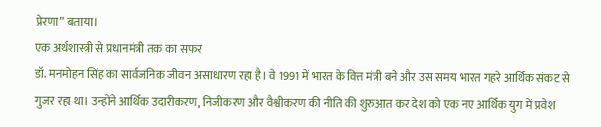प्रेरणा” बताया।
एक अर्थशास्त्री से प्रधानमंत्री तक का सफर
डॉ. मनमोहन सिंह का सार्वजनिक जीवन असाधारण रहा है। वे 1991 में भारत के वित्त मंत्री बने और उस समय भारत गहरे आर्थिक संकट से गुजर रहा था। उन्होंने आर्थिक उदारीकरण, निजीकरण और वैश्वीकरण की नीति की शुरुआत कर देश को एक नए आर्थिक युग में प्रवेश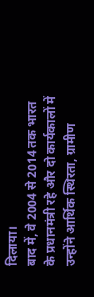दिलाया।
बाद में, वे 2004 से 2014 तक भारत के प्रधानमंत्री रहे और दो कार्यकालों में उन्होंने आर्थिक स्थिरता, ग्रामीण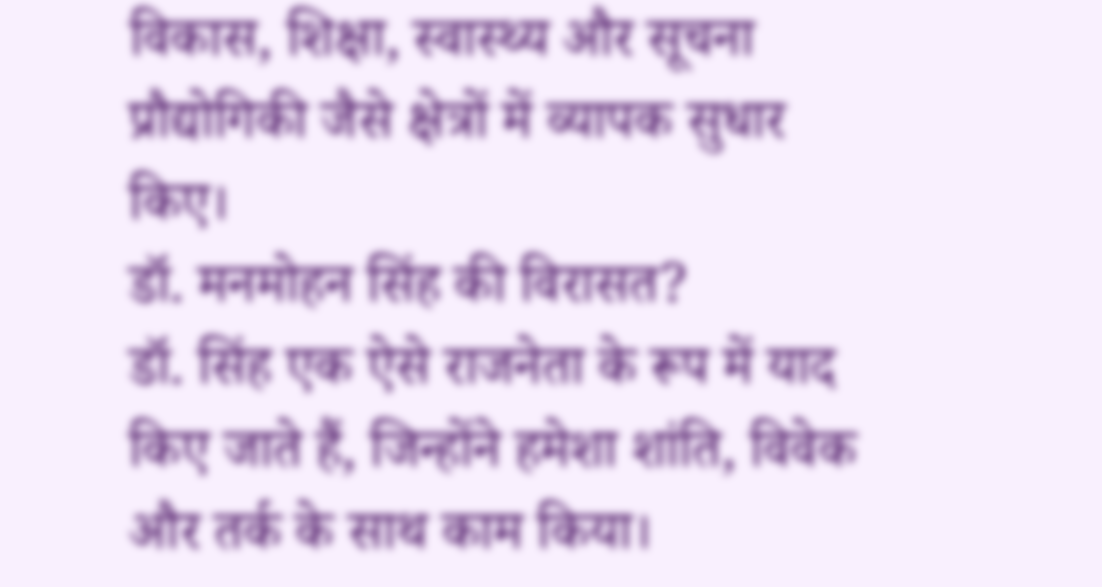विकास, शिक्षा, स्वास्थ्य और सूचना प्रौद्योगिकी जैसे क्षेत्रों में व्यापक सुधार किए।
डॉ. मनमोहन सिंह की विरासत?
डॉ. सिंह एक ऐसे राजनेता के रूप में याद किए जाते हैं, जिन्होंने हमेशा शांति, विवेक और तर्क के साथ काम किया।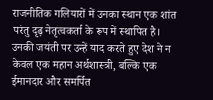राजनीतिक गलियारों में उनका स्थान एक शांत परंतु दृढ़ नेतृत्वकर्ता के रूप में स्थापित है। उनकी जयंती पर उन्हें याद करते हुए देश ने न केवल एक महान अर्थशास्त्री, बल्कि एक ईमानदार और समर्पित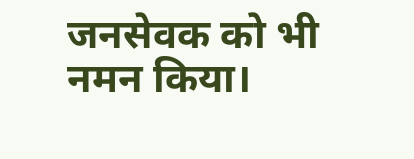जनसेवक को भी नमन किया।